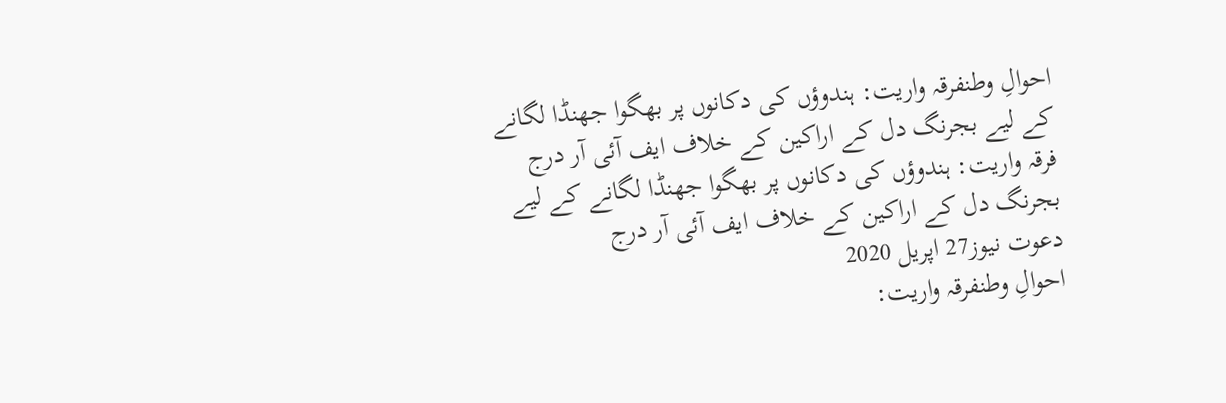احوالِ وطنفرقہ واریت: ہندوؤں کی دکانوں پر بھگوا جھنڈا لگانے کے لیے بجرنگ دل کے اراکین کے خلاف ایف آئی آر درج
فرقہ واریت: ہندوؤں کی دکانوں پر بھگوا جھنڈا لگانے کے لیے بجرنگ دل کے اراکین کے خلاف ایف آئی آر درج
دعوت نیوز27 اپریل 2020
احوالِ وطنفرقہ واریت: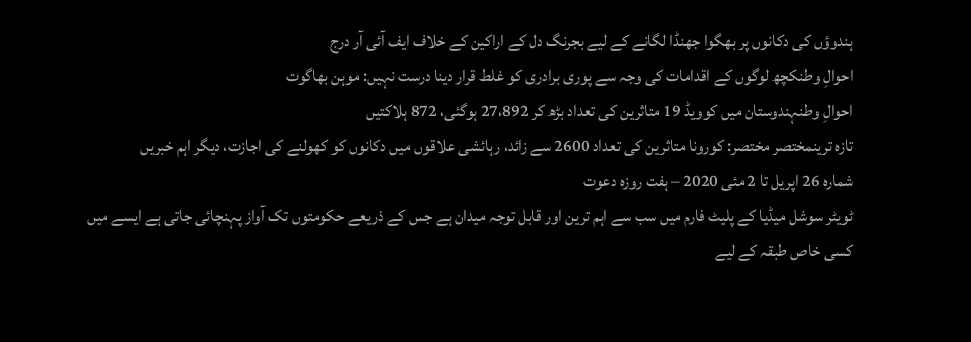ہندوؤں کی دکانوں پر بھگوا جھنڈا لگانے کے لیے بجرنگ دل کے اراکین کے خلاف ایف آئی آر درج
احوالِ وطنکچھ لوگوں کے اقدامات کی وجہ سے پوری برادری کو غلط قرار دینا درست نہیں: موہن بھاگوت
احوالِ وطنہندوستان میں کوویڈ 19 متاثرین کی تعداد بڑھ کر 27،892 ہوگئی، 872 ہلاکتیں
تازہ ترینمختصر مختصر: کورونا متاثرین کی تعداد 2600 سے زائد، رہائشی علاقوں میں دکانوں کو کھولنے کی اجازت، دیگر اہم خبریں
شمارہ 26 اپریل تا 2 مئی 2020 – ہفت روزہ دعوت
ٹویٹر سوشل میڈیا کے پلیٹ فارم میں سب سے اہم ترین اور قابل توجہ میدان ہے جس کے ذریعے حکومتوں تک آواز پہنچائی جاتی ہے ایسے میں کسی خاص طبقہ کے لیے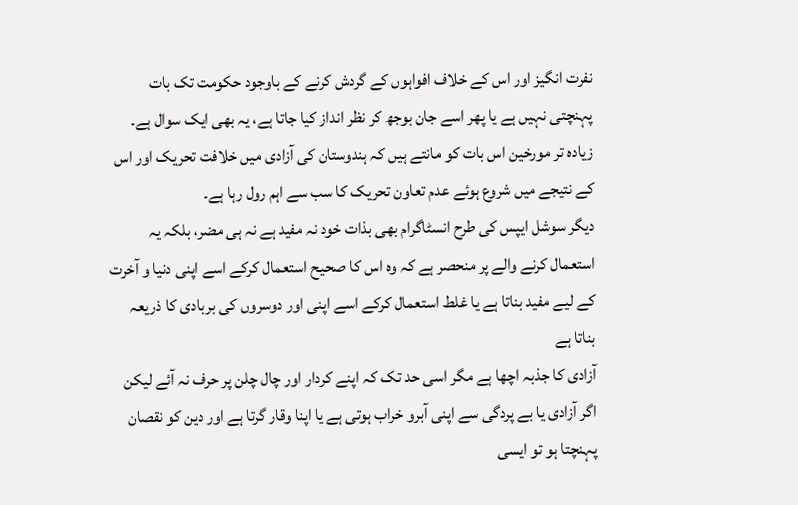نفرت انگیز اور اس کے خلاف افواہوں کے گردش کرنے کے باوجود حکومت تک بات پہنچتی نہیں ہے یا پھر اسے جان بوجھ کر نظر انداز کیا جاتا ہے، یہ بھی ایک سوال ہے۔
زیادہ تر مورخین اس بات کو مانتے ہیں کہ ہندوستان کی آزادی میں خلافت تحریک اور اس کے نتیجے میں شروع ہوئے عدم تعاون تحریک کا سب سے اہم رول رہا ہے۔
دیگر سوشل ایپس کی طرح انسٹاگرام بھی بذات خود نہ مفید ہے نہ ہی مضر، بلکہ یہ استعمال کرنے والے پر منحصر ہے کہ وہ اس کا صحیح استعمال کرکے اسے اپنی دنیا و آخرت کے لیے مفید بناتا ہے یا غلط استعمال کرکے اسے اپنی اور دوسروں کی بربادی کا ذریعہ بناتا ہے
آزادی کا جذبہ اچھا ہے مگر اسی حد تک کہ اپنے کردار اور چال چلن پر حرف نہ آئے لیکن اگر آزادی یا بے پردگی سے اپنی آبرو خراب ہوتی ہے یا اپنا وقار گرتا ہے اور دین کو نقصان پہنچتا ہو تو ایسی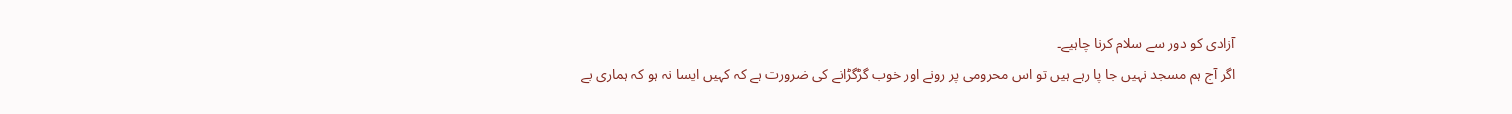آزادی کو دور سے سلام کرنا چاہیے۔
اگر آج ہم مسجد نہیں جا پا رہے ہیں تو اس محرومی پر رونے اور خوب گڑگڑانے کی ضرورت ہے کہ کہیں ایسا نہ ہو کہ ہماری بے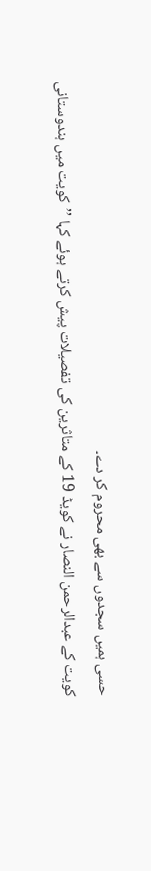حسی ہمیں سجدوں سے بھی محروم کر دے۔
کویت کے عبدالرحمن النصار نے کویڈ 19 کے متاثرین کی تفصیلات پیش کرتے ہوئے کہا ’’کویت میں ہندوستانی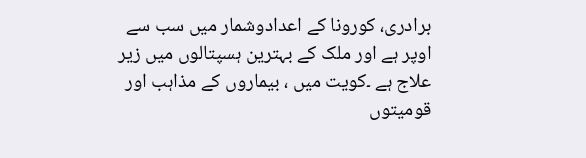برادری، کورونا کے اعدادوشمار میں سب سے اوپر ہے اور ملک کے بہترین ہسپتالوں میں زیر علاج ہے ۔کویت میں ، بیماروں کے مذاہب اور قومیتوں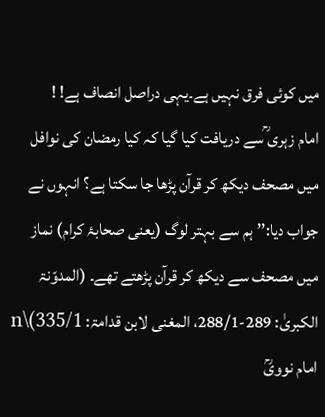میں کوئی فرق نہیں ہے۔یہی دراصل انصاف ہے! !
امام زہری ؒسے دریافت کیا گیا کہ کیا رمضان کی نوافل میں مصحف دیکھ کر قرآن پڑھا جا سکتا ہے؟ انہوں نے جواب دیا:’’ ہم سے بہتر لوگ (یعنی صحابۂ کرام) نماز میں مصحف سے دیکھ کر قرآن پڑھتے تھے۔ (المدوّنۃ الکبریٰ: 289-288/1، المغنی لابن قدامۃ: 335/1)\n امام نوویؒ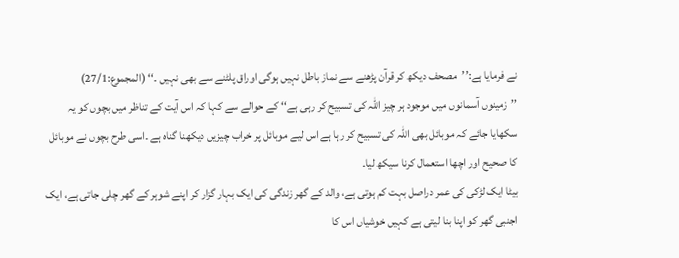نے فرمایا ہے:’’مصحف دیکھ کر قرآن پڑھنے سے نماز باطل نہیں ہوگی اوراق پلٹنے سے بھی نہیں ۔‘‘ (المجموع:27/1)
’’زمینوں آسمانوں میں موجود ہر چیز اللہ کی تسبیح کر رہی ہے‘‘ کے حوالے سے کہا کہ اس آیت کے تناظر میں بچوں کو یہ سکھایا جائے کہ موبائل بھی اللہ کی تسبیح کر رہا ہے اس لیے موبائل پر خراب چیزیں دیکھنا گناہ ہے ۔اسی طرح بچوں نے موبائل کا صحیح اور اچھا استعمال کرنا سیکھ لیا۔
بیٹا ایک لڑکی کی عمر دراصل بہت کم ہوتی ہے، والد کے گھر زندگی کی ایک بہار گزار کر اپنے شوہر کے گھر چلی جاتی ہے، ایک اجنبی گھر کو اپنا بنا لیتی ہے کہیں خوشیاں اس کا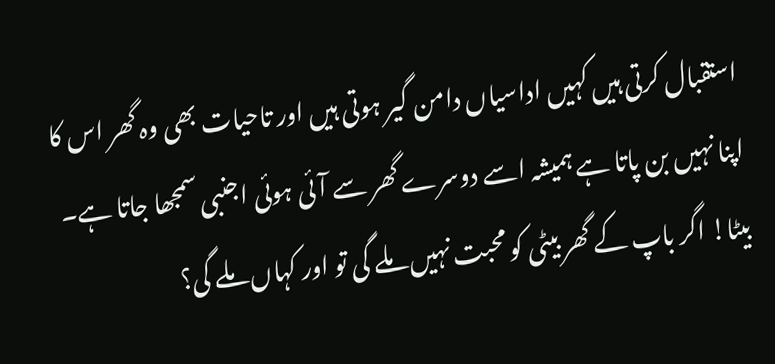استقبال کرتی ہیں کہیں اداسیاں دامن گیر ہوتی ہیں اور تاحیات بھی وہ گھر اس کا اپنا نہیں بن پاتا ہے ہمیشہ اسے دوسرے گھر سے آئی ہوئی اجنبی سمجھا جاتا ہے۔ بیٹا! اگر باپ کے گھر بیٹی کو محبت نہیں ملے گی تو اور کہاں ملے گی؟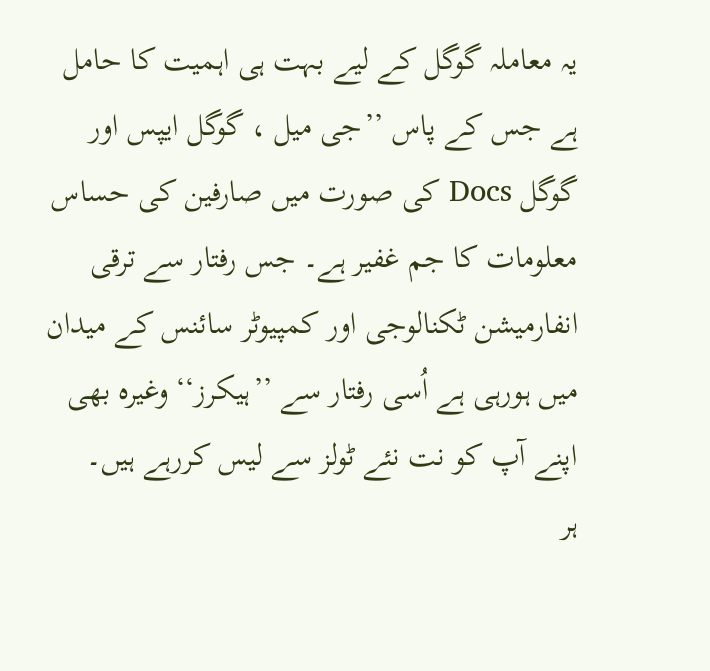یہ معاملہ گوگل کے لیے بہت ہی اہمیت کا حامل ہے جس کے پاس ’’جی میل ، گوگل ایپس اور گوگل Docs کی صورت میں صارفین کی حساس معلومات کا جم غفیر ہے۔ جس رفتار سے ترقی انفارمیشن ٹکنالوجی اور کمپیوٹر سائنس کے میدان میں ہورہی ہے اُسی رفتار سے ’’ہیکرز‘‘ وغیرہ بھی اپنے آپ کو نت نئے ٹولز سے لیس کررہے ہیں۔
ہر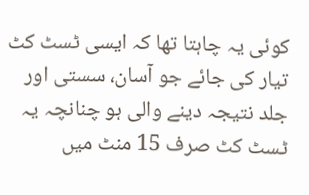کوئی یہ چاہتا تھا کہ ایسی ٹسٹ کٹ تیار کی جائے جو آسان، سستی اور جلد نتیجہ دینے والی ہو چنانچہ یہ ٹسٹ کٹ صرف 15 منٹ میں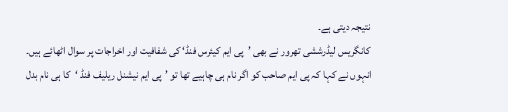نتیجہ دیتی ہے۔
کانگریس لیڈرششی تھرور نے بھی ’پی ایم کیئرس فنڈ‘ کی شفافیت اور اخراجات پر سوال اٹھائے ہیں۔ انہوں نے کہا کہ پی ایم صاحب کو اگر نام ہی چاہیے تھا تو ’پی ایم نیشنل ریلیف فنڈ ‘کا ہی نام بدل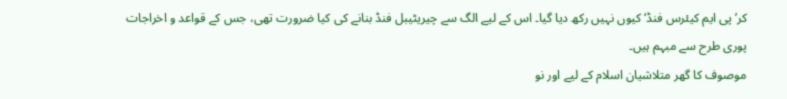کر’پی ایم کیئرس فنڈ‘ کیوں نہیں رکھ دیا گیا۔ اس کے لیے الگ سے چیریٹیبل فنڈ بنانے کی کیا ضرورت تھی، جس کے قواعد و اخراجات پوری طرح سے مبہم ہیں۔
موصوف کا گھر متلاشیان اسلام کے لیے اور نو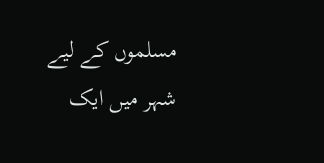مسلموں کے لیے شہر میں ایک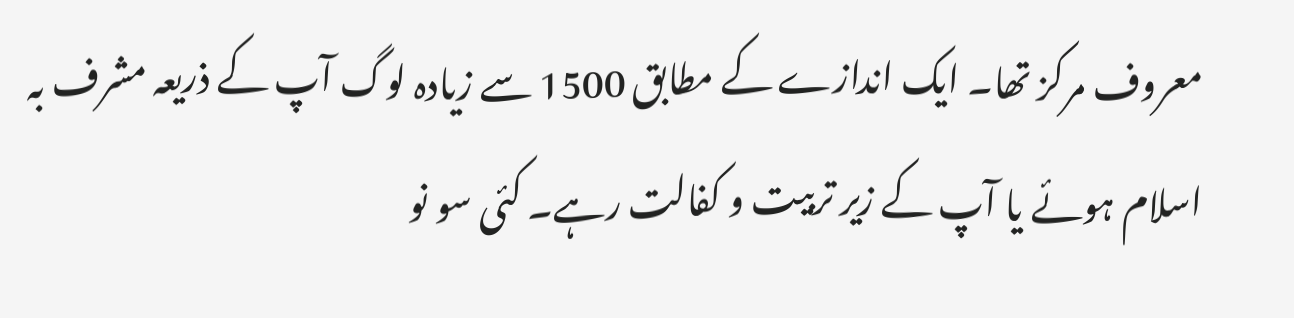معروف مرکز تھا۔ ایک اندازے کے مطابق 1500 سے زیادہ لوگ آپ کے ذریعہ مشرف بہ اسلام ہوئے یا آپ کے زیر تربیت و کفالت رہے۔ کئی سو نو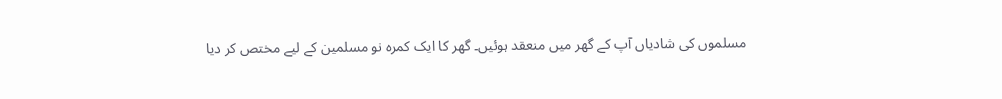مسلموں کی شادیاں آپ کے گھر میں منعقد ہوئیں۔ گھر کا ایک کمرہ نو مسلمین کے لیے مختص کر دیا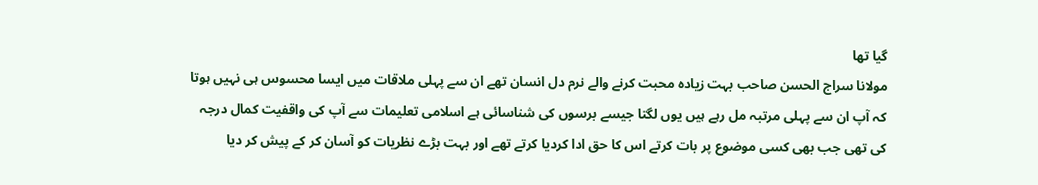گیا تھا
مولانا سراج الحسن صاحب بہت زیادہ محبت کرنے والے نرم دل انسان تھے ان سے پہلی ملاقات میں ایسا محسوس ہی نہیں ہوتا کہ آپ ان سے پہلی مرتبہ مل رہے ہیں یوں لگتا جیسے برسوں کی شناسائی ہے اسلامی تعلیمات سے آپ کی واقفیت کمال درجہ کی تھی جب بھی کسی موضوع پر بات کرتے اس کا حق ادا کردیا کرتے تھے اور بہت بڑے نظریات کو آسان کر کے پیش کر دیا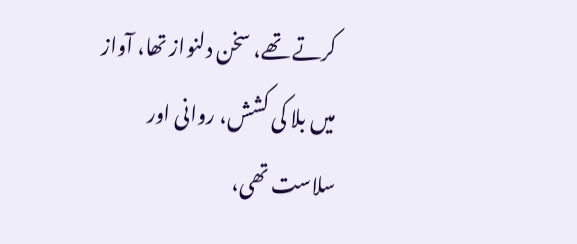کرتے تھے، سخن دلنواز تھا، آواز میں بلا کی کشش، روانی اور سلاست تھی،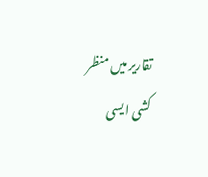تقاریر میں منظر کشی ایسی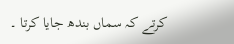کرتے کہ سماں بندھ جایا کرتا ۔